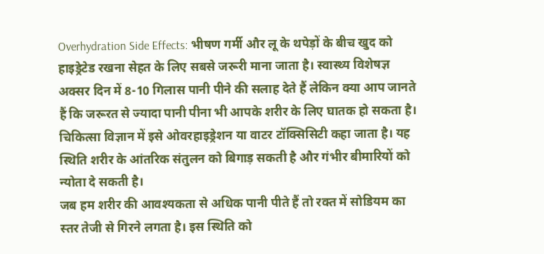Overhydration Side Effects: भीषण गर्मी और लू के थपेड़ों के बीच खुद को हाइड्रेटेड रखना सेहत के लिए सबसे जरूरी माना जाता है। स्वास्थ्य विशेषज्ञ अक्सर दिन में 8-10 गिलास पानी पीने की सलाह देते हैं लेकिन क्या आप जानते हैं कि जरूरत से ज्यादा पानी पीना भी आपके शरीर के लिए घातक हो सकता है। चिकित्सा विज्ञान में इसे ओवरहाइड्रेशन या वाटर टॉक्सिसिटी कहा जाता है। यह स्थिति शरीर के आंतरिक संतुलन को बिगाड़ सकती है और गंभीर बीमारियों को न्योता दे सकती है।
जब हम शरीर की आवश्यकता से अधिक पानी पीते हैं तो रक्त में सोडियम का स्तर तेजी से गिरने लगता है। इस स्थिति को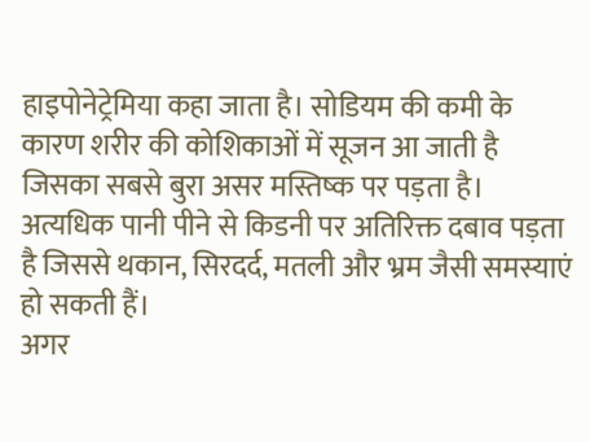हाइपोनेट्रेमिया कहा जाता है। सोडियम की कमी के कारण शरीर की कोशिकाओं में सूजन आ जाती है जिसका सबसे बुरा असर मस्तिष्क पर पड़ता है। अत्यधिक पानी पीने से किडनी पर अतिरिक्त दबाव पड़ता है जिससे थकान, सिरदर्द, मतली और भ्रम जैसी समस्याएं हो सकती हैं।
अगर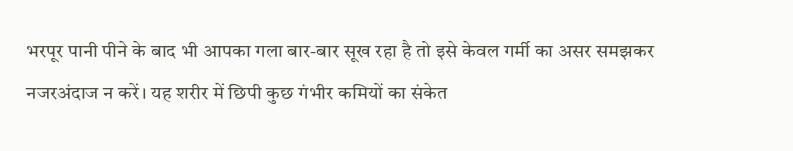भरपूर पानी पीने के बाद भी आपका गला बार-बार सूख रहा है तो इसे केवल गर्मी का असर समझकर नजरअंदाज न करें। यह शरीर में छिपी कुछ गंभीर कमियों का संकेत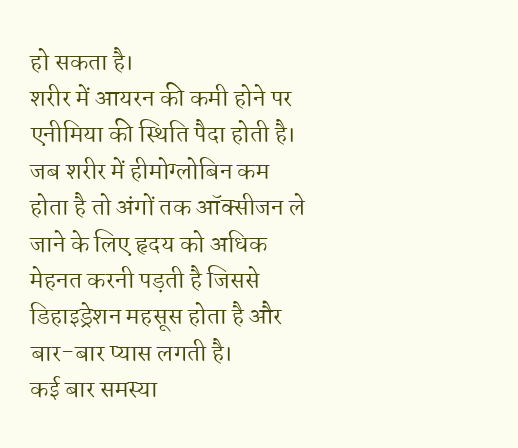हो सकता है।
शरीर में आयरन की कमी होने पर एनीमिया की स्थिति पैदा होती है। जब शरीर में हीमोग्लोबिन कम होता है तो अंगों तक ऑक्सीजन ले जाने के लिए हृदय को अधिक मेहनत करनी पड़ती है जिससे डिहाइड्रेशन महसूस होता है और बार-बार प्यास लगती है।
कई बार समस्या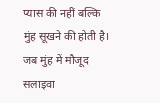प्यास की नहीं बल्कि मुंह सूखने की होती है। जब मुंह में मौजूद सलाइवा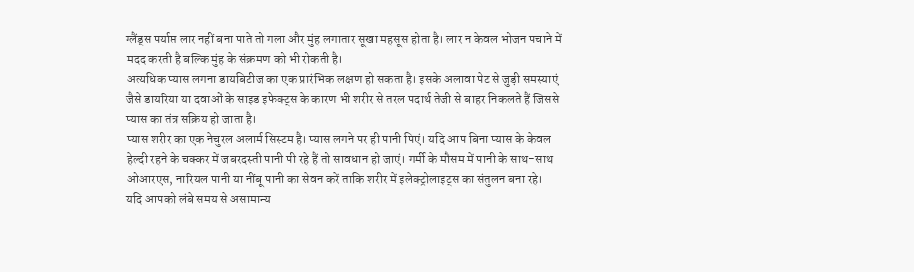ग्लैंड्स पर्याप्त लार नहीं बना पाते तो गला और मुंह लगातार सूखा महसूस होता है। लार न केवल भोजन पचाने में मदद करती है बल्कि मुंह के संक्रमण को भी रोकती है।
अत्यधिक प्यास लगना डायबिटीज का एक प्रारंभिक लक्षण हो सकता है। इसके अलावा पेट से जुड़ी समस्याएं जैसे डायरिया या दवाओं के साइड इफेक्ट्स के कारण भी शरीर से तरल पदार्थ तेजी से बाहर निकलते हैं जिससे प्यास का तंत्र सक्रिय हो जाता है।
प्यास शरीर का एक नेचुरल अलार्म सिस्टम है। प्यास लगने पर ही पानी पिएं। यदि आप बिना प्यास के केवल हेल्दी रहने के चक्कर में जबरदस्ती पानी पी रहे हैं तो सावधान हो जाएं। गर्मी के मौसम में पानी के साथ-साथ ओआरएस, नारियल पानी या नींबू पानी का सेवन करें ताकि शरीर में इलेक्ट्रोलाइट्स का संतुलन बना रहे।
यदि आपको लंबे समय से असामान्य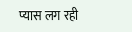प्यास लग रही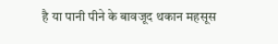है या पानी पीने के बावजूद थकान महसूस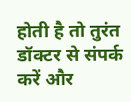होती है तो तुरंत डॉक्टर से संपर्क करें और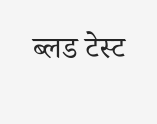ब्लड टेस्ट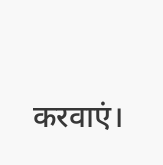करवाएं।